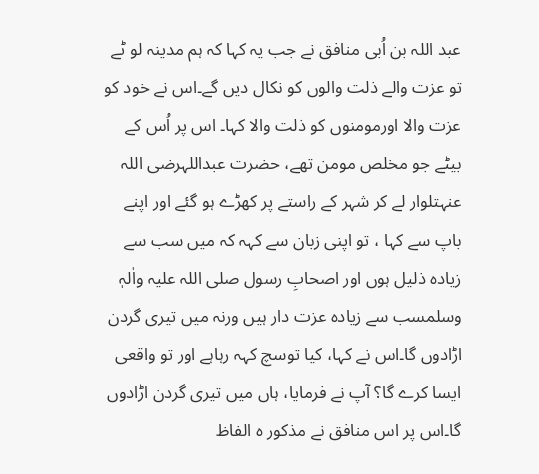عبد اللہ بن اُبی منافق نے جب یہ کہا کہ ہم مدینہ لو ٹے تو عزت والے ذلت والوں کو نکال دیں گے۔اس نے خود کو عزت والا اورمومنوں کو ذلت والا کہا۔ اس پر اُس کے بیٹے جو مخلص مومن تھے، حضرت عبداللہرضی اللہ عنہتلوار لے کر شہر کے راستے پر کھڑے ہو گئے اور اپنے باپ سے کہا ، تو اپنی زبان سے کہہ کہ میں سب سے زیادہ ذلیل ہوں اور اصحابِ رسول صلی اللہ علیہ واٰلہٖ وسلمسب سے زیادہ عزت دار ہیں ورنہ میں تیری گردن اڑادوں گا۔اس نے کہا، کیا توسچ کہہ رہاہے اور تو واقعی ایسا کرے گا؟ آپ نے فرمایا، ہاں میں تیری گردن اڑادوں گا۔اس پر اس منافق نے مذکور ہ الفاظ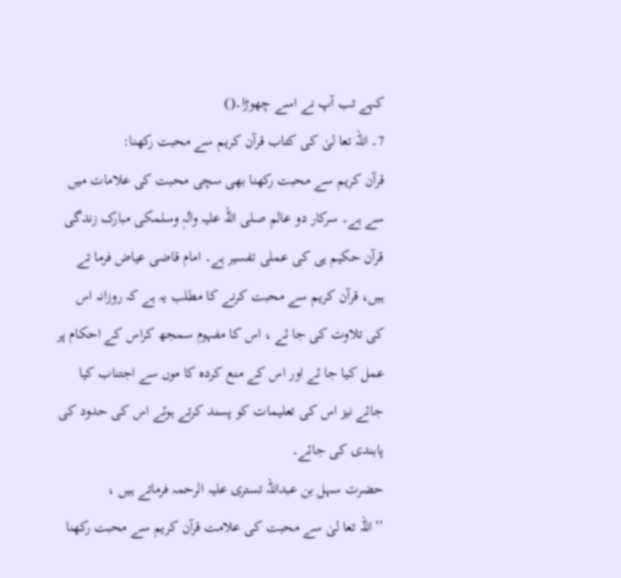کہے تب آپ نے اسے چھوڑا۔()
7۔ اللہ تعا لیٰ کی کتاب قرآن کریم سے محبت رکھنا:
قرآن کریم سے محبت رکھنا بھی سچی محبت کی علامات میں سے ہے۔ سرکار دو عالم صلی اللہ علیہ واٰلہٖ وسلمکی مبارک زندگی قرآن حکیم ہی کی عملی تفسیر ہے۔ امام قاضی عیاض فرما تے ہیں، قرآن کریم سے محبت کرنے کا مطلب یہ ہے کہ روزانہ اس کی تلاوت کی جا ئے ، اس کا مفہوم سمجھ کراس کے احکام پر عمل کیا جا ئے اور اس کے منع کردہ کا موں سے اجتناب کیا جائے نیز اس کی تعلیمات کو پسند کرتے ہوئے اس کی حدود کی پابندی کی جائے۔
حضرت سہل بن عبداللہ تستری علیہ الرحمہ فرماتے ہیں ،
’’اللہ تعا لیٰ سے محبت کی علامت قرآن کریم سے محبت رکھنا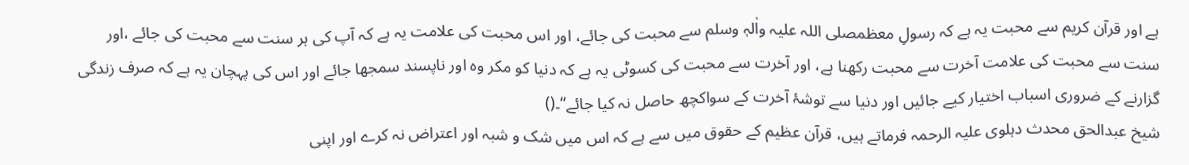ہے اور قرآن کریم سے محبت یہ ہے کہ رسولِ معظمصلی اللہ علیہ واٰلہٖ وسلم سے محبت کی جائے، اور اس محبت کی علامت یہ ہے کہ آپ کی ہر سنت سے محبت کی جائے ،اور سنت سے محبت کی علامت آخرت سے محبت رکھنا ہے، اور آخرت سے محبت کی کسوٹی یہ ہے کہ دنیا کو مکر وہ اور ناپسند سمجھا جائے اور اس کی پہچان یہ ہے کہ صرف زندگی گزارنے کے ضروری اسباب اختیار کیے جائیں اور دنیا سے توشۂ آخرت کے سواکچھ حاصل نہ کیا جائے‘‘۔()
شیخ عبدالحق محدث دہلوی علیہ الرحمہ فرماتے ہیں، قرآن عظیم کے حقوق میں سے ہے کہ اس میں شک و شبہ اور اعتراض نہ کرے اور اپنی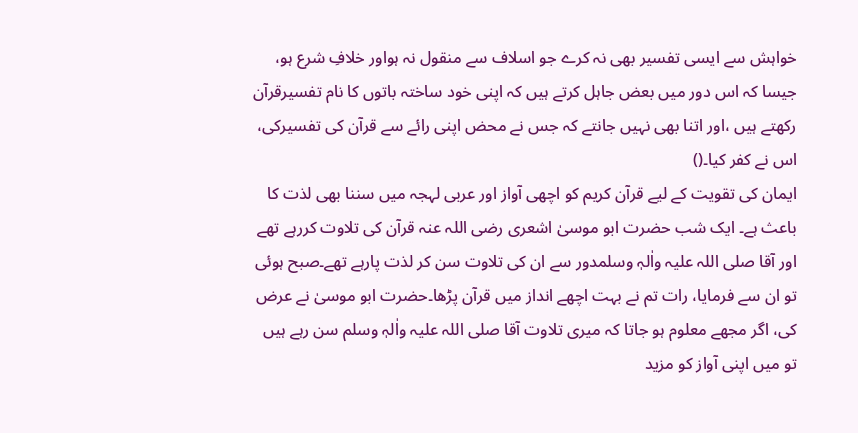خواہش سے ایسی تفسیر بھی نہ کرے جو اسلاف سے منقول نہ ہواور خلافِ شرع ہو، جیسا کہ اس دور میں بعض جاہل کرتے ہیں کہ اپنی خود ساختہ باتوں کا نام تفسیرقرآن رکھتے ہیں ،اور اتنا بھی نہیں جانتے کہ جس نے محض اپنی رائے سے قرآن کی تفسیرکی، اس نے کفر کیا۔()
ایمان کی تقویت کے لیے قرآن کریم کو اچھی آواز اور عربی لہجہ میں سننا بھی لذت کا باعث ہے۔ ایک شب حضرت ابو موسیٰ اشعری رضی اللہ عنہ قرآن کی تلاوت کررہے تھے اور آقا صلی اللہ علیہ واٰلہٖ وسلمدور سے ان کی تلاوت سن کر لذت پارہے تھے۔صبح ہوئی تو ان سے فرمایا، رات تم نے بہت اچھے انداز میں قرآن پڑھا۔حضرت ابو موسیٰ نے عرض کی، اگر مجھے معلوم ہو جاتا کہ میری تلاوت آقا صلی اللہ علیہ واٰلہٖ وسلم سن رہے ہیں تو میں اپنی آواز کو مزید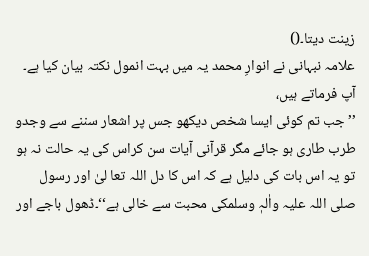زینت دیتا۔()
علامہ نبہانی نے انوارِ محمد یہ میں بہت انمول نکتہ بیان کیا ہے۔ آپ فرماتے ہیں،
’’جب تم کوئی ایسا شخص دیکھو جس پر اشعار سننے سے وجدو طرب طاری ہو جائے مگر قرآنی آیات سن کراس کی یہ حالت نہ ہو تو یہ اس بات کی دلیل ہے کہ اس کا دل اللہ تعا لیٰ اور رسول صلی اللہ علیہ واٰلہٖ وسلمکی محبت سے خالی ہے‘‘۔ڈھول باجے اور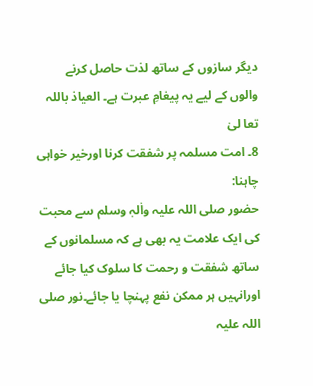دیگر سازوں کے ساتھ لذت حاصل کرنے والوں کے لیے یہ پیغامِ عبرت ہے۔ العیاذ باللہ تعا لیٰ
8۔ امت مسلمہ پر شفقت کرنا اورخیر خواہی چاہنا:
حضور صلی اللہ علیہ واٰلہٖ وسلم سے محبت کی ایک علامت یہ بھی ہے کہ مسلمانوں کے ساتھ شفقت و رحمت کا سلوک کیا جائے اورانہیں ہر ممکن نفع پہنچا یا جائے۔نور صلی اللہ علیہ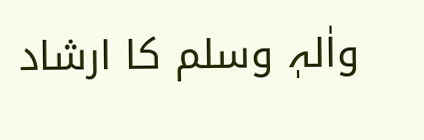واٰلہٖ وسلم کا ارشاد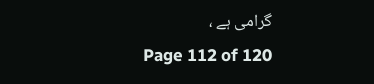گرامی ہے ،
Page 112 of 120